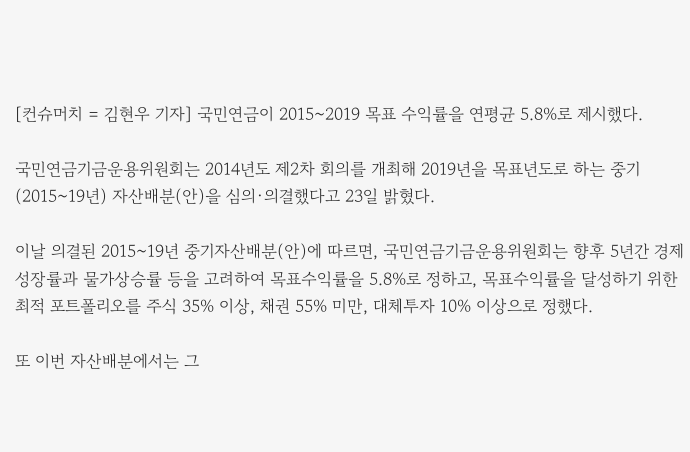[컨슈머치 = 김현우 기자] 국민연금이 2015~2019 목표 수익률을 연평균 5.8%로 제시했다.

국민연금기금운용위원회는 2014년도 제2차 회의를 개최해 2019년을 목표년도로 하는 중기(2015~19년) 자산배분(안)을 심의·의결했다고 23일 밝혔다.

이날 의결된 2015~19년 중기자산배분(안)에 따르면, 국민연금기금운용위원회는 향후 5년간 경제성장률과 물가상승률 등을 고려하여 목표수익률을 5.8%로 정하고, 목표수익률을 달성하기 위한 최적 포트폴리오를 주식 35% 이상, 채권 55% 미만, 대체투자 10% 이상으로 정했다.

또 이번 자산배분에서는 그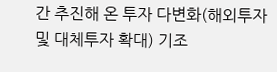간 추진해 온 투자 다변화(해외투자 및 대체투자 확대) 기조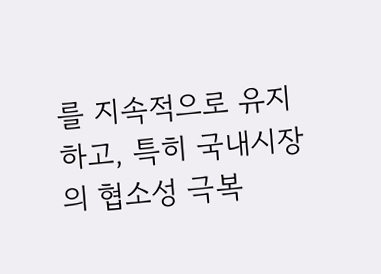를 지속적으로 유지하고, 특히 국내시장의 협소성 극복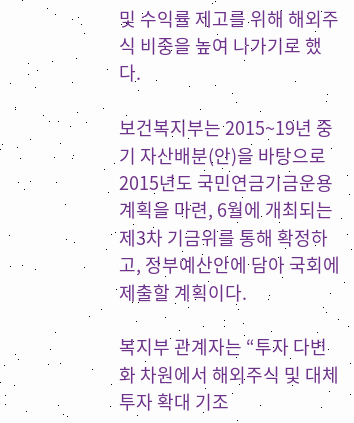및 수익률 제고를 위해 해외주식 비중을 높여 나가기로 했다.

보건복지부는 2015~19년 중기 자산배분(안)을 바탕으로 2015년도 국민연금기금운용계획을 마련, 6월에 개최되는 제3차 기금위를 통해 확정하고, 정부예산안에 담아 국회에 제출할 계획이다.

복지부 관계자는 “투자 다변화 차원에서 해외주식 및 대체투자 확대 기조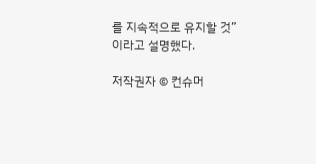를 지속적으로 유지할 것”이라고 설명했다.

저작권자 © 컨슈머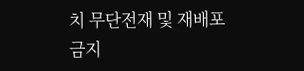치 무단전재 및 재배포 금지